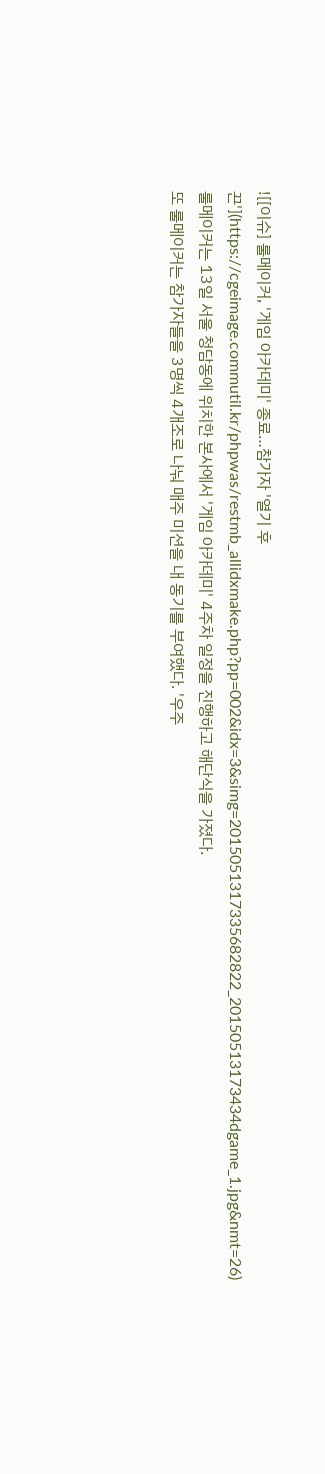![[이슈] 룰메이커, '게임 아카데미' 종료…참가자 '열기 후끈'](https://cgeimage.commutil.kr/phpwas/restmb_allidxmake.php?pp=002&idx=3&simg=2015051317335682822_20150513173434dgame_1.jpg&nmt=26)
룰메이커는 13일 서울 청담동에 위치한 본사에서 '게임 아카데미' 4주차 일정을 진행하고 해단식을 가졌다.
또 룰메이커는 참가자들을 3명씩 4개조로 나눠 매주 미션을 내 동기를 부여했다. '우주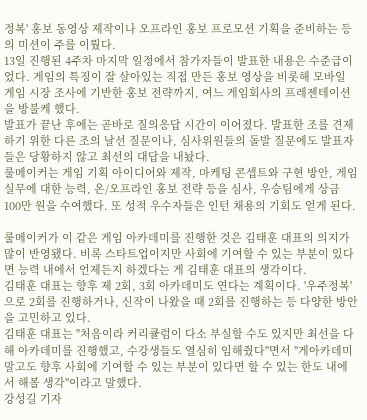정복' 홍보 동영상 제작이나 오프라인 홍보 프로모션 기획을 준비하는 등의 미션이 주를 이뤘다.
13일 진행된 4주차 마지막 일정에서 참가자들이 발표한 내용은 수준급이었다. 게임의 특징이 잘 살아있는 직접 만든 홍보 영상을 비롯해 모바일 게임 시장 조사에 기반한 홍보 전략까지, 여느 게임회사의 프레젠테이션을 방불케 했다.
발표가 끝난 후에는 곧바로 질의응답 시간이 이어졌다. 발표한 조를 견제하기 위한 다른 조의 날선 질문이나, 심사위원들의 돌발 질문에도 발표자들은 당황하지 않고 최선의 대답을 내놨다.
룰메이커는 게임 기획 아이디어와 제작, 마케팅 콘셉트와 구현 방안, 게임 실무에 대한 능력, 온/오프라인 홍보 전략 등을 심사, 우승팀에게 상금 100만 원을 수여했다. 또 성적 우수자들은 인턴 채용의 기회도 얻게 된다.

룰메이커가 이 같은 게임 아카데미를 진행한 것은 김태훈 대표의 의지가 많이 반영됐다. 비록 스타트업이지만 사회에 기여할 수 있는 부분이 있다면 능력 내에서 언제든지 하겠다는 게 김태훈 대표의 생각이다.
김태훈 대표는 향후 제 2회, 3회 아카데미도 연다는 계획이다. '우주정복'으로 2회를 진행하거나, 신작이 나왔을 때 2회를 진행하는 등 다양한 방안을 고민하고 있다.
김태훈 대표는 "처음이라 커리큘럼이 다소 부실할 수도 있지만 최선을 다해 아카데미를 진행했고, 수강생들도 열심히 임해줬다"면서 "게아카데미 말고도 향후 사회에 기여할 수 있는 부분이 있다면 할 수 있는 한도 내에서 해볼 생각"이라고 말했다.
강성길 기자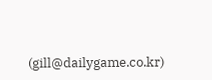(gill@dailygame.co.kr)